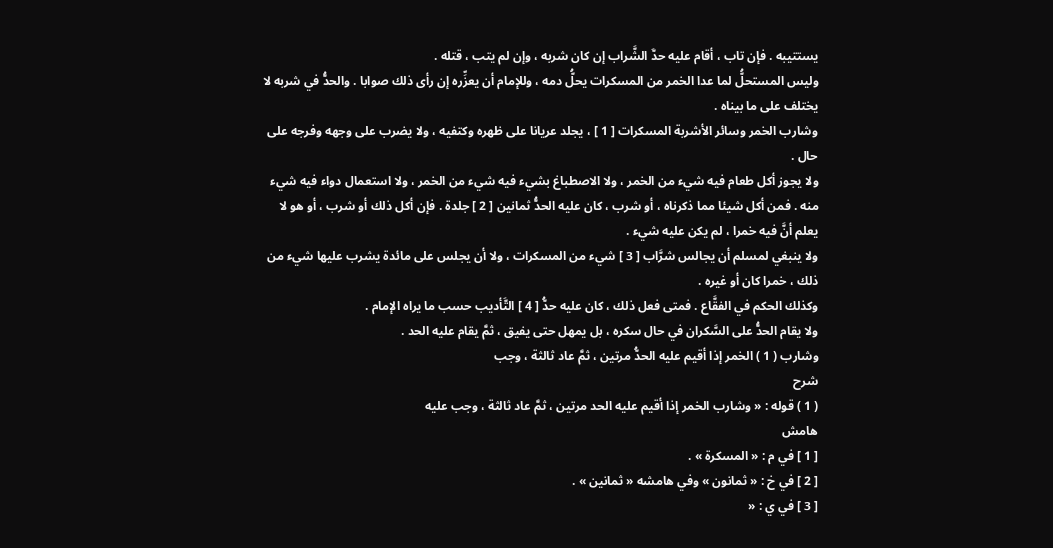يستتيبه . فإن تاب ، أقام عليه حدَّ الشَّراب إن كان شربه ، وإن لم يتب ، قتله .
وليس المستحلُّ لما عدا الخمر من المسكرات يحلُّ دمه ، وللإمام أن يعزِّره إن رأى ذلك صوابا . والحدُّ في شربه لا يختلف على ما بيناه .
وشارب الخمر وسائر الأشربة المسكرات [ 1 ] ، يجلد عريانا على ظهره وكتفيه ، ولا يضرب على وجهه وفرجه على حال .
ولا يجوز أكل طعام فيه شيء من الخمر ، ولا الاصطباغ بشيء فيه شيء من الخمر ، ولا استعمال دواء فيه شيء منه . فمن أكل شيئا مما ذكرناه ، أو شرب ، كان عليه الحدُّ ثمانين [ 2 ] جلدة . فإن أكل ذلك أو شرب ، أو هو لا يعلم أنَّ فيه خمرا ، لم يكن عليه شيء .
ولا ينبغي لمسلم أن يجالس شرَّاب [ 3 ] شيء من المسكرات ، ولا أن يجلس على مائدة يشرب عليها شيء من ذلك ، خمرا كان أو غيره .
وكذلك الحكم في الفقَّاع . فمتى فعل ذلك ، كان عليه حدُّ [ 4 ] التَّأديب حسب ما يراه الإمام .
ولا يقام الحدُّ على السَّكران في حال سكره ، بل يمهل حتى يفيق ، ثمَّ يقام عليه الحد .
وشارب ( 1 ) الخمر إذا أقيم عليه الحدُّ مرتين ، ثمَّ عاد ثالثة ، وجب
شرح
( 1 ) قوله : « وشارب الخمر إذا أقيم عليه الحد مرتين ، ثمَّ عاد ثالثة ، وجب عليه
هامش
[ 1 ] في م : « المسكرة » .
[ 2 ] في خ : « ثمانون » وفي هامشه « ثمانين » .
[ 3 ] في ي : «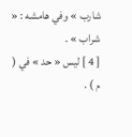شارب » وفي هامشه : « شراب » .
[ 4 ] ليس « حد » في ( م ) .